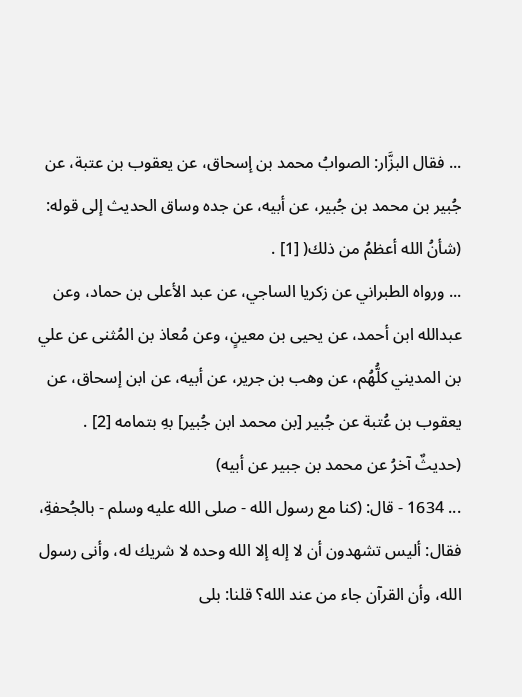... فقال البزَّار: الصوابُ محمد بن إسحاق، عن يعقوب بن عتبة، عن جُبير بن محمد بن جُبير، عن أبيه، عن جده وساق الحديث إلى قوله: (شأنُ الله أعظمُ من ذلك( [1] .
... ورواه الطبراني عن زكريا الساجي، عن عبد الأعلى بن حماد، وعن عبدالله ابن أحمد، عن يحيى بن معينٍ، وعن مُعاذ بن المُثنى عن علي بن المديني كلُّهُم، عن وهب بن جرير، عن أبيه، عن ابن إسحاق، عن يعقوب بن عُتبة عن جُبير [بن محمد ابن جُبير] بهِ بتمامه [2] .
(حديثٌ آخرُ عن محمد بن جبير عن أبيه)
... 1634 - قال: (كنا مع رسول الله - صلى الله عليه وسلم - بالجُحفةِ، فقال: أليس تشهدون أن لا إله إلا الله وحده لا شريك له، وأنى رسول الله، وأن القرآن جاء من عند الله؟ قلنا: بلى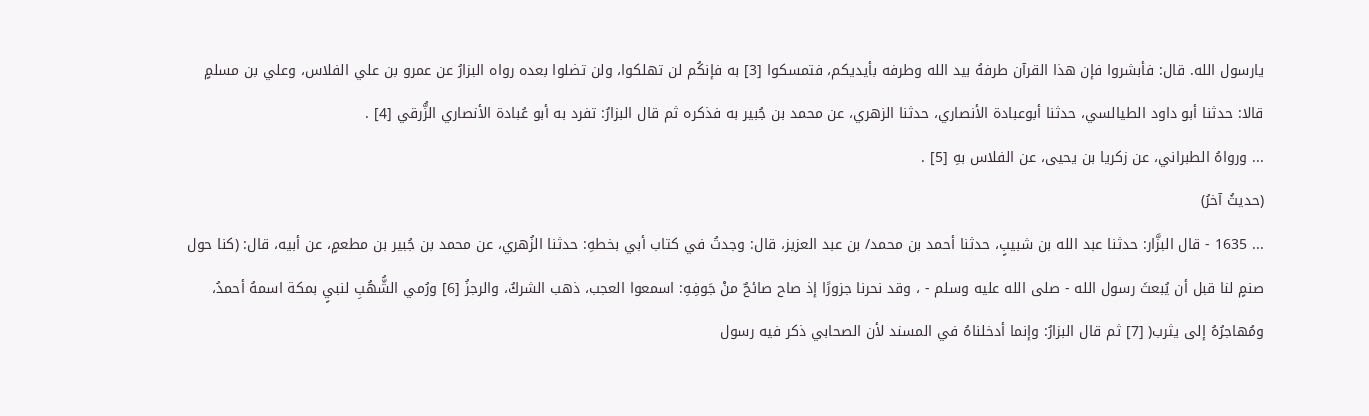يارسول الله. قال: فأبشروا فإن هذا القرآن طرفهُ بيد الله وطرفه بأيديكم، فتمسكوا [3] به فإنكُم لن تهلكوا، ولن تضلوا بعده رواه البزارُ عن عمرو بن علي الفلاس، وعلي بن مسلمٍ قالا: حدثنا أبو داود الطيالسي، حدثنا أبوعبادة الأنصاري، حدثنا الزهري، عن محمد بن جُبير به فذكره ثم قال البزارُ: تفرد به أبو عُبادة الأنصاري الزُّرقي [4] .
... ورواهُ الطبراني، عن زكريا بن يحيى، عن الفلاس بهِ [5] .
(حديثُ آخرُ)
... 1635 - قال البزَّار: حدثنا عبد الله بن شبيبٍ، حدثنا أحمد بن محمد/ بن عبد العزيز، قال: وجدتُ في كتاب أبي بخطهِ: حدثنا الزُهري، عن محمد بن جُبير بن مطعمٍ، عن أبيه، قال: (كنا حول صنمٍ لنا قبل أن يُبعثَ رسول الله - صلى الله عليه وسلم - ، وقد نحرنا جزورًا إذ صاح صائحٌ منْ جَوفِهِ: اسمعوا العجب، ذهب الشركُ، والرجزُ [6] ورُمي الشُّهُبِ لنبيٍ بمكة اسمهُ أحمدُ، ومُهاجرُهُ إلى يثرب( [7] ثم قال البزارُ: وإنما أدخلناهُ في المسند لأن الصحابي ذكر فيه رسول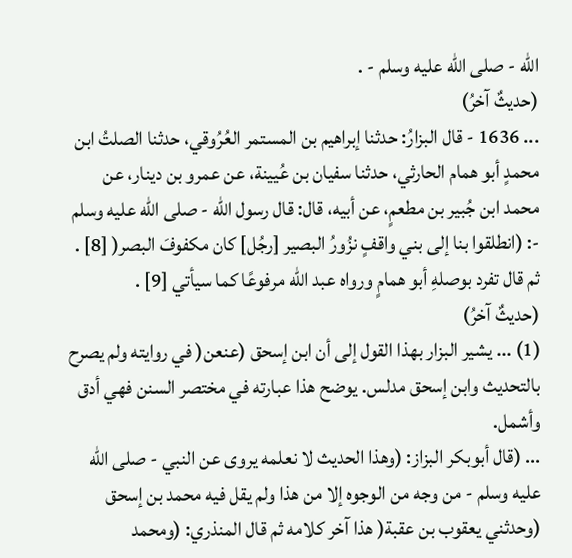الله - صلى الله عليه وسلم - .
(حديثٌ آخرُ)
... 1636 - قال البزارُ: حدثنا إبراهيم بن المستمر العُرُوقي، حدثنا الصلتُ ابن محمدٍ أبو همام الحارثي، حدثنا سفيان بن عُيينة، عن عمرو بن دينار، عن محمد ابن جُبير بن مطعمٍ، عن أبيه، قال: قال رسول الله - صلى الله عليه وسلم -: (انطلقوا بنا إلى بني واقفٍ نزُورُ البصير [رجُل] كان مكفوفَ البصر( [8] . ثم قال تفرد بوصلهِ أبو همامٍ ورواه عبد الله مرفوعًا كما سيأتي [9] .
(حديثٌ آخرُ)
(1) ... يشير البزار بهذا القول إلى أن ابن إسحق (عنعن( في روايته ولم يصرح بالتحديث وابن إسحق مدلس. يوضح هذا عبارته في مختصر السنن فهي أدق وأشمل.
... (قال أبوبكر البزاز: (وهذا الحديث لا نعلمه يروى عن النبي - صلى الله عليه وسلم - من وجه من الوجوه إلا من هذا ولم يقل فيه محمد بن إسحق (وحدثني يعقوب بن عقبة( هذا آخر كلامه ثم قال المنذري: (ومحمد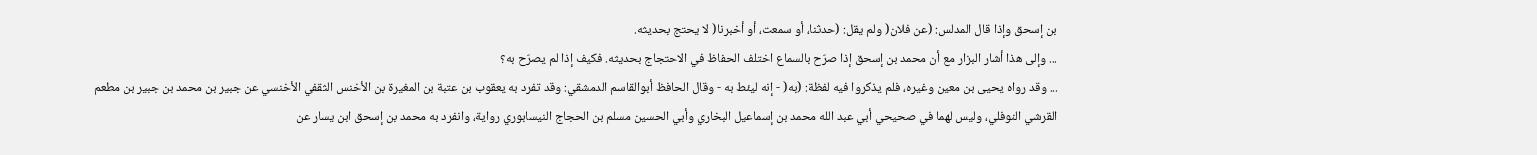بن إسحق وإذا قال المدلس: (عن فلان( ولم يقل: (حدثنا، أو سمعت، أو أخبرنا( لا يحتج بحديثه.
... وإلى هذا أشار البزار مع أن محمد بن إسحق إذا صرّح بالسماع اختلف الحفاظ في الاحتجاج بحديثه. فكيف إذا لم يصرّح به؟
... وقد رواه يحيى بن معين وغيره، فلم يذكروا فيه لفظة: (به( - إنه ليئط به - وقال الحافظ أبوالقاسم الدمشقي: وقد تفرد به يعقوب بن عتبة بن المغيرة بن الأخنس الثقفي الأخنسي عن جبير بن محمد بن جبير بن مطعم القرشي النوفلي، وليس لهما في صحيحي أبي عبد الله محمد بن إسماعيل البخاري وأبي الحسين مسلم بن الحجاج النيسابوري رواية، وانفرد به محمد بن إسحق ابن يسار عن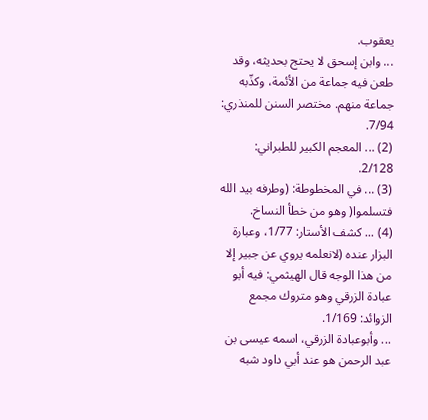يعقوب.
... وابن إسحق لا يحتج بحديثه، وقد طعن فيه جماعة من الأئمة، وكذّبه جماعة منهم. مختصر السنن للمنذري: 7/94.
(2) ... المعجم الكبير للطبراني: 2/128.
(3) ... في المخطوطة: (وطرفه بيد الله فتسلموا( وهو من خطأ النساخ.
(4) ... كشف الأستار: 1/77، وعبارة البزار عنده (لانعلمه يروي عن جبير إلا من هذا الوجه قال الهيثمي: فيه أبو عبادة الزرقي وهو متروك مجمع الزوائد: 1/169.
... وأبوعبادة الزرقي، اسمه عيسى بن عبد الرحمن هو عند أبي داود شبه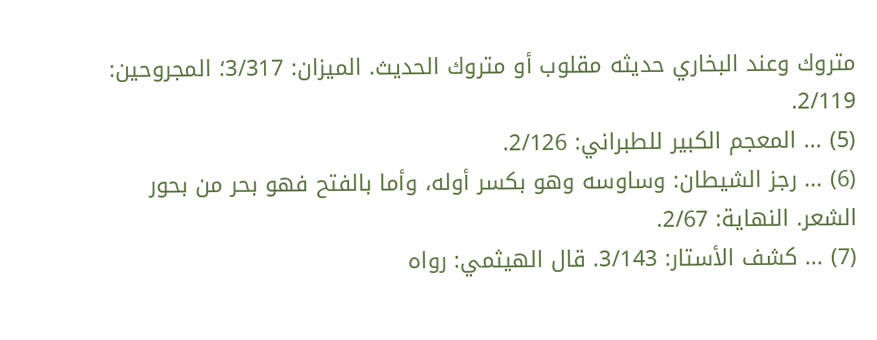متروك وعند البخاري حديثه مقلوب أو متروك الحديث. الميزان: 3/317؛ المجروحين: 2/119.
(5) ... المعجم الكبير للطبراني: 2/126.
(6) ... رجز الشيطان: وساوسه وهو بكسر أوله، وأما بالفتح فهو بحر من بحور الشعر. النهاية: 2/67.
(7) ... كشف الأستار: 3/143. قال الهيثمي: رواه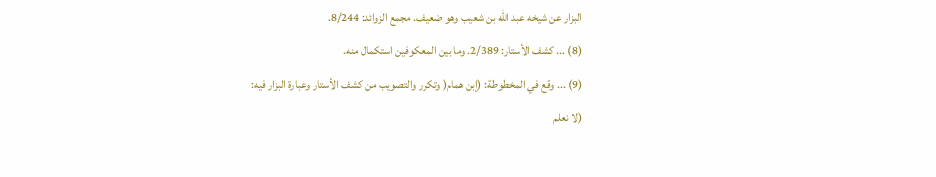البزار عن شيخه عبد الله بن شعيب وهو ضعيف. مجمع الزوائد: 8/244.
(8) ... كشف الأستار: 2/389. وما بين المعكوفين استكمال منه.
(9) ... وقع في المخطوطة: (إبن همام( وتكرر والتصويب من كشف الأستار وعبارة البزار فيه:
(لا نعلم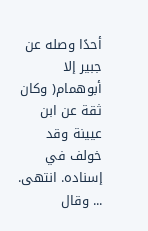أحدًا وصله عن جبير إلا أبوهمام( وكان ثقة عن ابن عيينة وقد خولف في إسناده. انتهى.
... وقال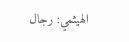الهيثمي: رجال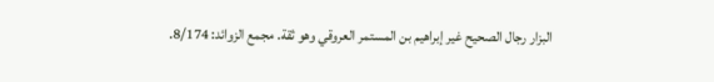البزار رجال الصحيح غير إبراهيم بن المستمر العروقي وهو ثقة. مجمع الزوائد: 8/174.